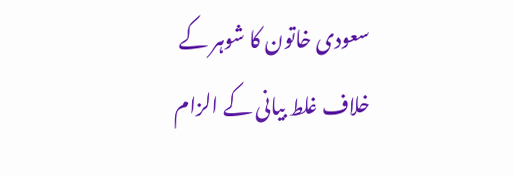سعودی خاتون کا شوہر کے خلاف غلط بیانی کے الزام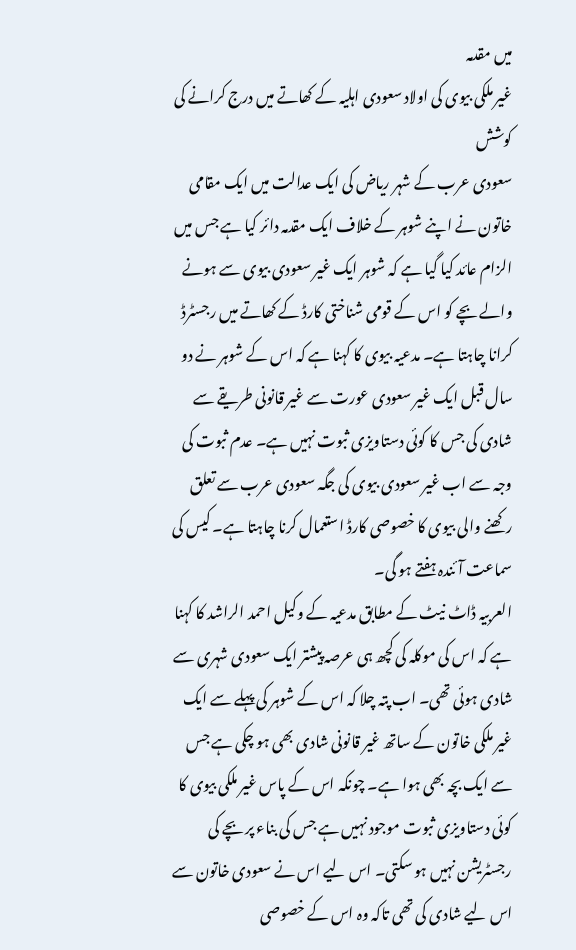میں مقدمہ
غیر ملکی بیوی کی اولاد سعودی اہلیہ کے کھاتے میں درج کرانے کی کوشش
سعودی عرب کے شہر ریاض کی ایک عدالت میں ایک مقامی خاتون نے اپنے شوہر کے خلاف ایک مقدمہ دائر کیا ہے جس میں الزام عائد کیا گیا ہے کہ شوہر ایک غیر سعودی بیوی سے ہونے والے بچے کو اس کے قومی شناختی کارڈ کے کھاتے میں رجسٹرڈ کرانا چاہتا ہے۔ مدعیہ بیوی کا کہنا ہے کہ اس کے شوہر نے دو سال قبل ایک غیر سعودی عورت سے غیر قانونی طریقے سے شادی کی جس کا کوئی دستاویزی ثبوت نہیں ہے۔ عدم ثبوت کی وجہ سے اب غیر سعودی بیوی کی جگہ سعودی عرب سے تعلق رکھنے والی بیوی کا خصوصی کارڈ استعمال کرنا چاہتا ہے۔ کیس کی سماعت آئندہ ہفتے ہو گی۔
العربیہ ڈاٹ نیٹ کے مطابق مدعیہ کے وکیل احمد الراشد کا کہنا ہے کہ اس کی موکلہ کی کچھ ہی عرصہ پیشتر ایک سعودی شہری سے شادی ہوئی تھی۔ اب پتہ چلا کہ اس کے شوہر کی پہلے سے ایک غیر ملکی خاتون کے ساتھ غیر قانونی شادی بھی ہو چکی ہے جس سے ایک بچہ بھی ہوا ہے۔ چونکہ اس کے پاس غیر ملکی بیوی کا کوئی دستاویزی ثبوت موجود نہیں ہے جس کی بناء پر بچے کی رجسٹریشن نہیں ہو سکتی۔ اس لیے اس نے سعودی خاتون سے اس لیے شادی کی تھی تاکہ وہ اس کے خصوصی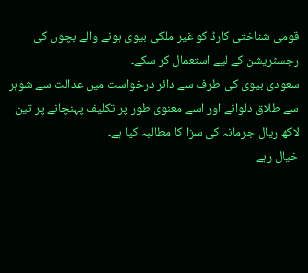قومی شناختی کارڈ کو غیر ملکی بیوی ہونے والے بچوں کی رجسٹریشن کے لیے استعمال کر سکے۔
سعودی بیوی کی طرف سے دائر درخواست میں عدالت سے شوہر سے طلاق دلوانے اور اسے معنوی طور پر تکلیف پہنچانے پر تین لاکھ ریال جرمانہ کی سزا کا مطالبہ کیا ہے۔
خیال رہے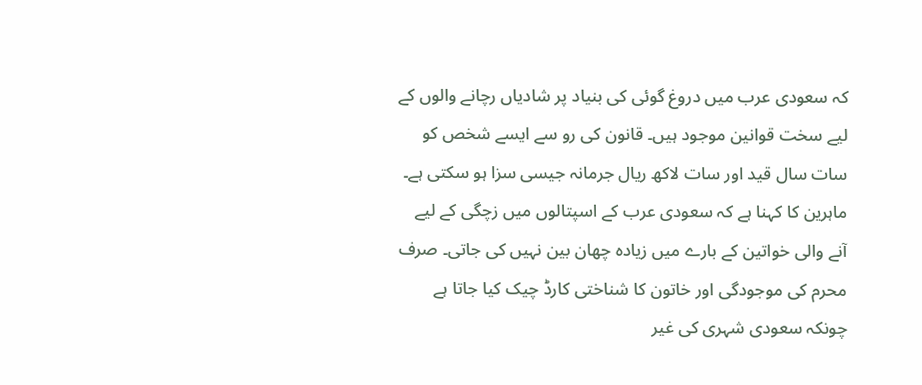کہ سعودی عرب میں دروغ گوئی کی بنیاد پر شادیاں رچانے والوں کے لیے سخت قوانین موجود ہیں۔ قانون کی رو سے ایسے شخص کو سات سال قید اور سات لاکھ ریال جرمانہ جیسی سزا ہو سکتی ہے۔
ماہرین کا کہنا ہے کہ سعودی عرب کے اسپتالوں میں زچگی کے لیے آنے والی خواتین کے بارے میں زیادہ چھان بین نہیں کی جاتی۔ صرف محرم کی موجودگی اور خاتون کا شناختی کارڈ چیک کیا جاتا ہے چونکہ سعودی شہری کی غیر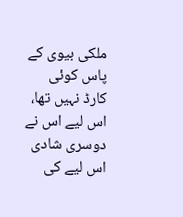ملکی بیوی کے پاس کوئی کارڈ نہیں تھا، اس لیے اس نے دوسری شادی اس لیے کی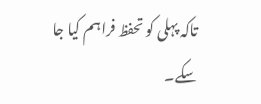تاکہ پہلی کو تحفظ فراہم کیا جا سکے۔